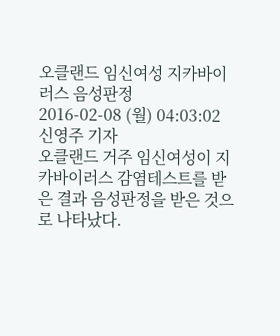오클랜드 임신여성 지카바이러스 음성판정
2016-02-08 (월) 04:03:02
신영주 기자
오클랜드 거주 임신여성이 지카바이러스 감염테스트를 받은 결과 음성판정을 받은 것으로 나타났다.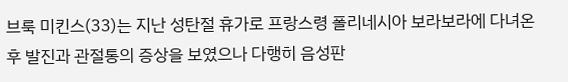브룩 미킨스(33)는 지난 성탄절 휴가로 프랑스령 폴리네시아 보라보라에 다녀온 후 발진과 관절통의 증상을 보였으나 다행히 음성판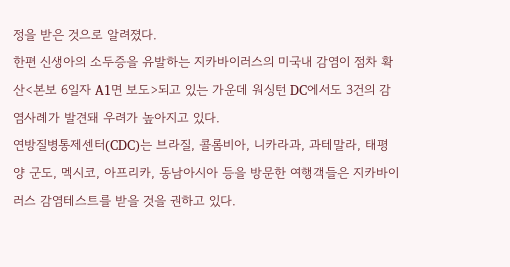정을 받은 것으로 알려졌다.
한편 신생아의 소두증을 유발하는 지카바이러스의 미국내 감염이 점차 확산<본보 6일자 A1면 보도>되고 있는 가운데 워싱턴 DC에서도 3건의 감염사례가 발견돼 우려가 높아지고 있다.
연방질병통제센터(CDC)는 브라질, 콜롬비아, 니카라과, 과테말라, 태평양 군도, 멕시코, 아프리카, 동남아시아 등을 방문한 여행객들은 지카바이러스 감염테스트를 받을 것을 권하고 있다.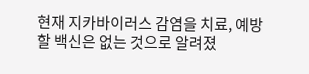현재 지카바이러스 감염을 치료, 예방할 백신은 없는 것으로 알려졌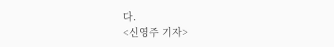다.
<신영주 기자>